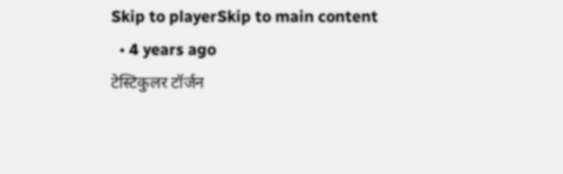Skip to playerSkip to main content
  • 4 years ago
टेस्टिकुलर टॉर्जन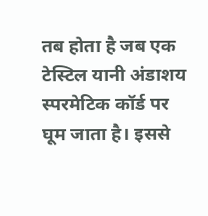तब होता है जब एक टेस्टिल यानी अंडाशय स्‍परमेटिक कॉर्ड पर घूम जाता है। इससे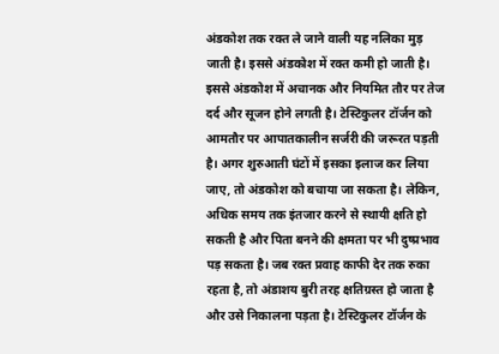अंडकोश तक रक्‍त ले जाने वाली यह नलिका मुड़ जाती है। इससे अंडकोश में रक्‍त कमी हो जाती है। इससे अंडकोश में अचानक और नियमित तौर पर तेज दर्द और सूजन होने लगती है। टेस्टिकुलर टॉर्जन को आमतौर पर आपातकालीन सर्जरी की जरूरत पड़ती है। अगर शुरुआती घंटों में इसका इलाज कर लिया जाए, तो अंडकोश को बचाया जा सकता है। लेकिन, अधिक समय तक इंतजार करने से स्‍थायी क्षति हो सकती है और पिता बनने की क्षमता पर भी दुष्‍प्रभाव पड़ सकता है। जब रक्‍त प्रवाह काफी देर तक रुका रहता है, तो अंडाशय बुरी तरह क्षतिग्रस्‍त हो जाता है और उसे निकालना पड़ता है। टेस्टिकुलर टॉर्जन के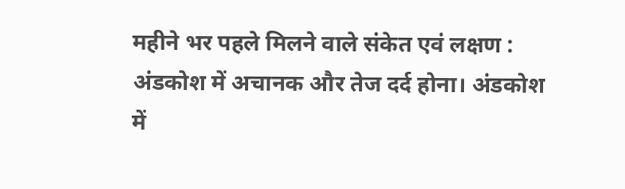महीने भर पहले मिलने वाले संकेत एवं लक्षण : अंडकोश में अचानक और तेज दर्द होना। अंडकोश में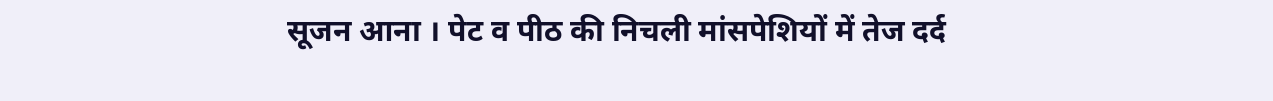सूजन आना । पेट व पीठ की निचली मांसपेशियों में तेज दर्द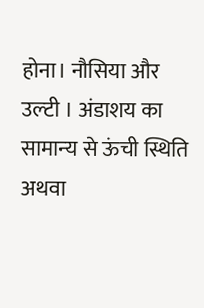होना। नौसिया और उल्‍टी । अंडाशय का सामान्‍य से ऊंची स्थिति अथवा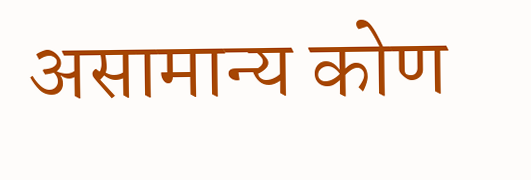असामान्‍य कोण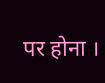पर होना ।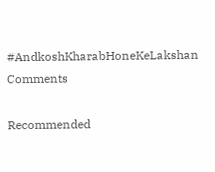#AndkoshKharabHoneKeLakshan
Comments

Recommended